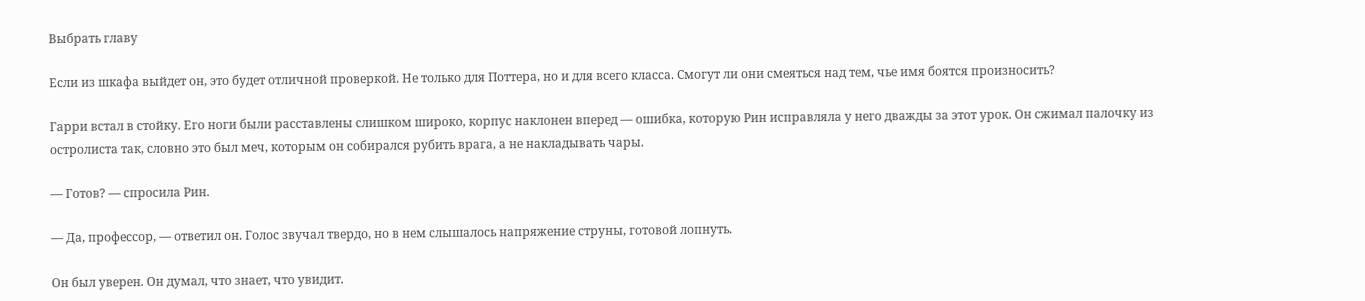Выбрать главу

Если из шкафа выйдет он, это будет отличной проверкой. Не только для Поттера, но и для всего класса. Смогут ли они смеяться над тем, чье имя боятся произносить?

Гарри встал в стойку. Его ноги были расставлены слишком широко, корпус наклонен вперед — ошибка, которую Рин исправляла у него дважды за этот урок. Он сжимал палочку из остролиста так, словно это был меч, которым он собирался рубить врага, а не накладывать чары.

— Готов? — спросила Рин.

— Да, профессор, — ответил он. Голос звучал твердо, но в нем слышалось напряжение струны, готовой лопнуть.

Он был уверен. Он думал, что знает, что увидит.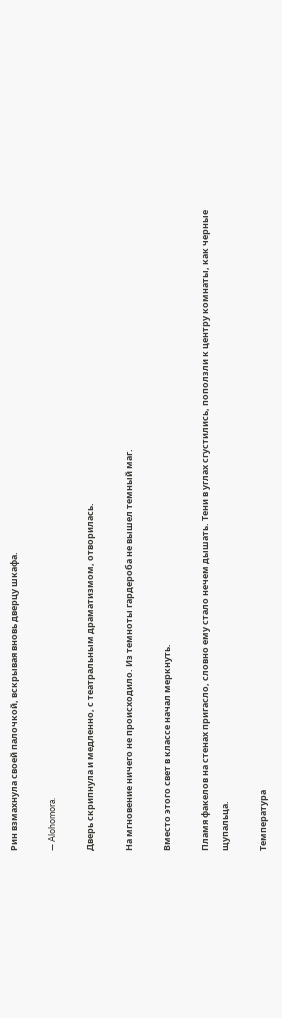Рин взмахнула своей палочкой, вскрывая вновь дверцу шкафа.

— Alohomora.

Дверь скрипнула и медленно, с театральным драматизмом, отворилась.

На мгновение ничего не происходило. Из темноты гардероба не вышел темный маг.

Вместо этого свет в классе начал меркнуть.

Пламя факелов на стенах пригасло, словно ему стало нечем дышать. Тени в углах сгустились, поползли к центру комнаты, как черные щупальца.

Температура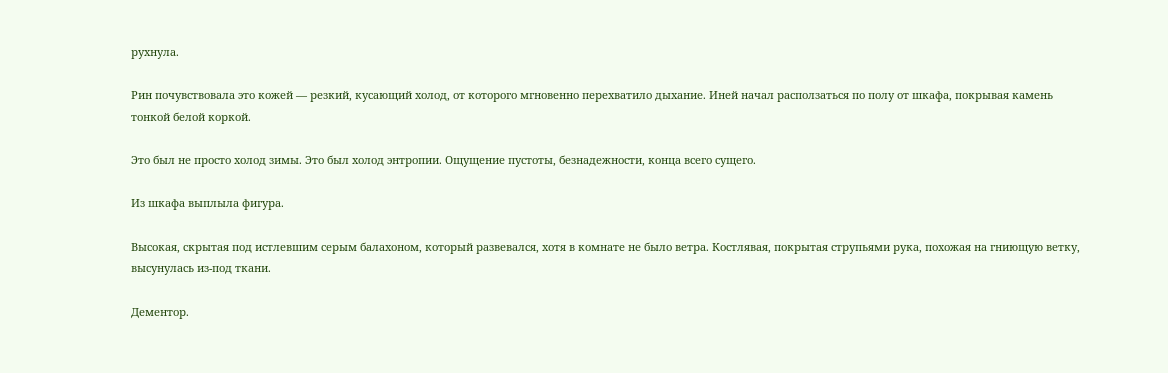рухнула.

Рин почувствовала это кожей — резкий, кусающий холод, от которого мгновенно перехватило дыхание. Иней начал расползаться по полу от шкафа, покрывая камень тонкой белой коркой.

Это был не просто холод зимы. Это был холод энтропии. Ощущение пустоты, безнадежности, конца всего сущего.

Из шкафа выплыла фигура.

Высокая, скрытая под истлевшим серым балахоном, который развевался, хотя в комнате не было ветра. Костлявая, покрытая струпьями рука, похожая на гниющую ветку, высунулась из-под ткани.

Дементор.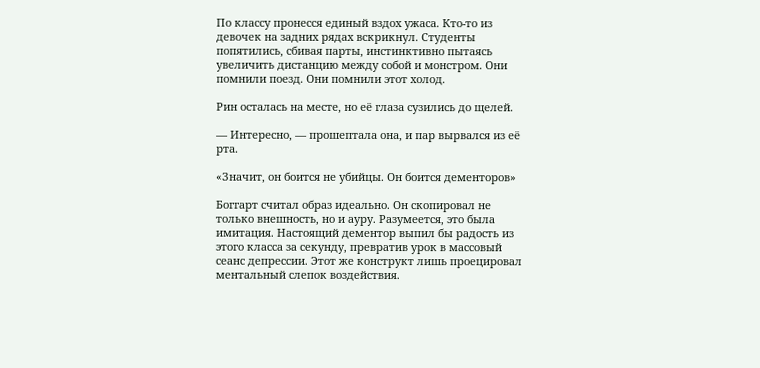По классу пронесся единый вздох ужаса. Кто-то из девочек на задних рядах вскрикнул. Студенты попятились, сбивая парты, инстинктивно пытаясь увеличить дистанцию между собой и монстром. Они помнили поезд. Они помнили этот холод.

Рин осталась на месте, но её глаза сузились до щелей.

— Интересно, — прошептала она, и пар вырвался из её рта.

«Значит, он боится не убийцы. Он боится дементоров»

Боггарт считал образ идеально. Он скопировал не только внешность, но и ауру. Разумеется, это была имитация. Настоящий дементор выпил бы радость из этого класса за секунду, превратив урок в массовый сеанс депрессии. Этот же конструкт лишь проецировал ментальный слепок воздействия.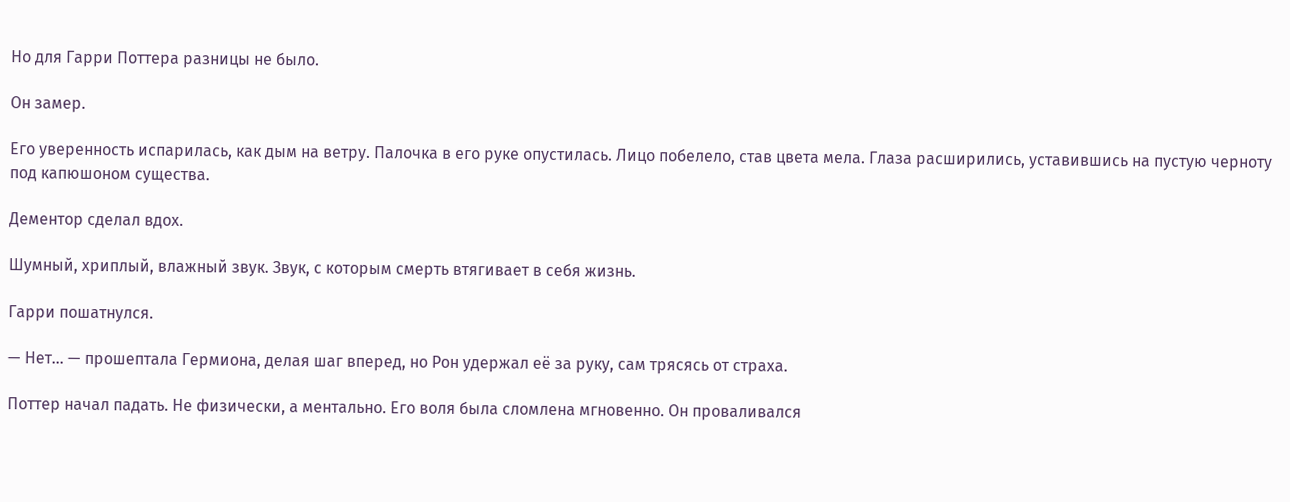Но для Гарри Поттера разницы не было.

Он замер.

Его уверенность испарилась, как дым на ветру. Палочка в его руке опустилась. Лицо побелело, став цвета мела. Глаза расширились, уставившись на пустую черноту под капюшоном существа.

Дементор сделал вдох.

Шумный, хриплый, влажный звук. Звук, с которым смерть втягивает в себя жизнь.

Гарри пошатнулся.

— Нет… — прошептала Гермиона, делая шаг вперед, но Рон удержал её за руку, сам трясясь от страха.

Поттер начал падать. Не физически, а ментально. Его воля была сломлена мгновенно. Он проваливался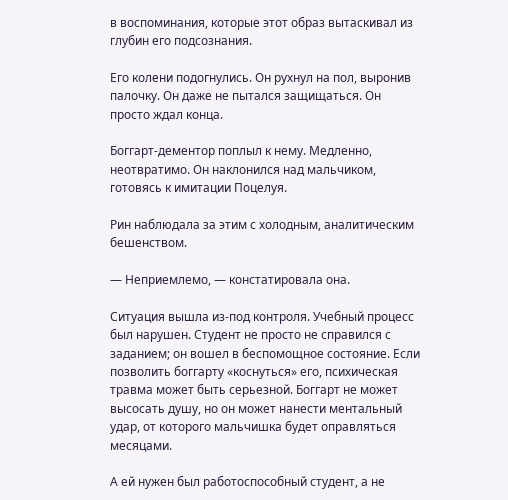в воспоминания, которые этот образ вытаскивал из глубин его подсознания.

Его колени подогнулись. Он рухнул на пол, выронив палочку. Он даже не пытался защищаться. Он просто ждал конца.

Боггарт-дементор поплыл к нему. Медленно, неотвратимо. Он наклонился над мальчиком, готовясь к имитации Поцелуя.

Рин наблюдала за этим с холодным, аналитическим бешенством.

— Неприемлемо, — констатировала она.

Ситуация вышла из-под контроля. Учебный процесс был нарушен. Студент не просто не справился с заданием; он вошел в беспомощное состояние. Если позволить боггарту «коснуться» его, психическая травма может быть серьезной. Боггарт не может высосать душу, но он может нанести ментальный удар, от которого мальчишка будет оправляться месяцами.

А ей нужен был работоспособный студент, а не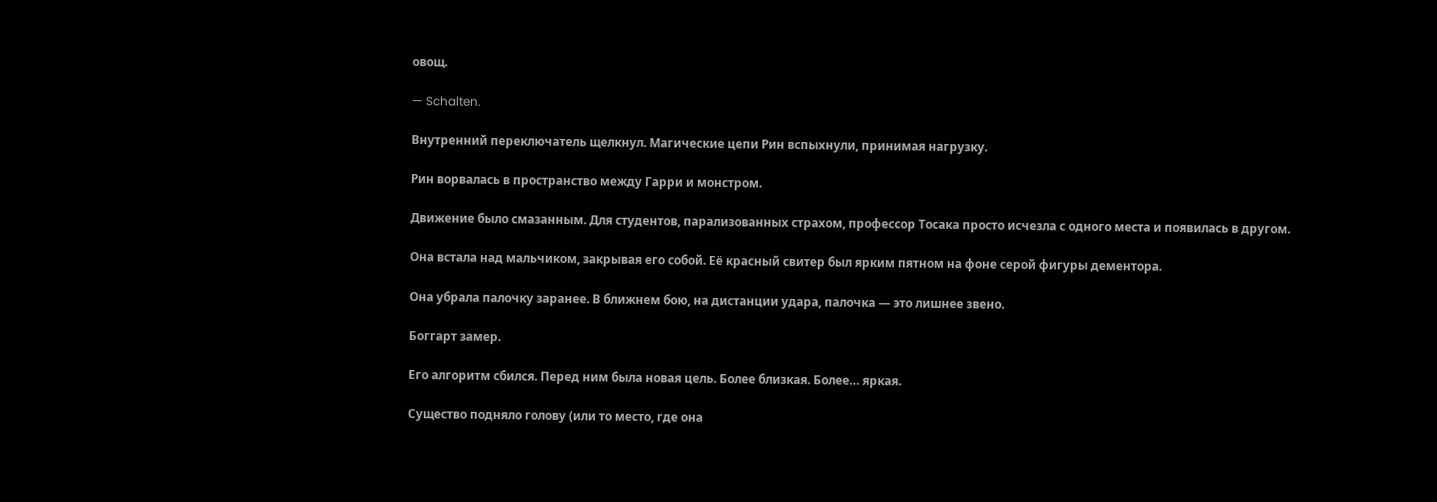овощ.

— Schalten.

Внутренний переключатель щелкнул. Магические цепи Рин вспыхнули, принимая нагрузку.

Рин ворвалась в пространство между Гарри и монстром.

Движение было смазанным. Для студентов, парализованных страхом, профессор Тосака просто исчезла с одного места и появилась в другом.

Она встала над мальчиком, закрывая его собой. Её красный свитер был ярким пятном на фоне серой фигуры дементора.

Она убрала палочку заранее. В ближнем бою, на дистанции удара, палочка — это лишнее звено.

Боггарт замер.

Его алгоритм сбился. Перед ним была новая цель. Более близкая. Более… яркая.

Существо подняло голову (или то место, где она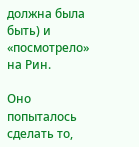должна была быть) и «посмотрело» на Рин.

Оно попыталось сделать то,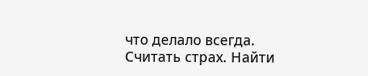что делало всегда. Считать страх. Найти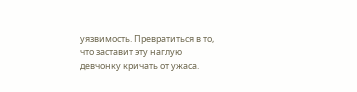уязвимость. Превратиться в то, что заставит эту наглую девчонку кричать от ужаса.